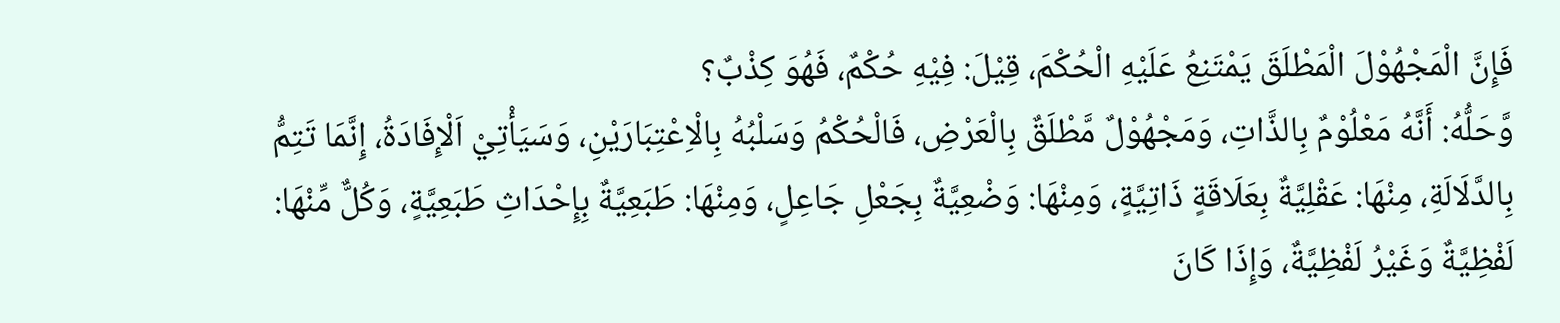فَإِنَّ الْمَجْهُوْلَ الْمَطْلَقَ يَمْتَنِعُ عَلَيْهِ الْحُكْمَ، قِيْلَ: فِيْهِ حُكْمٌ، فَهُوَ كِذْبٌ؟
وَّحَلُّهُ: أَنَّهُ مَعْلُوْمٌ بِالذَّاتِ، وَمَجْهُوْلٌ مَّطْلَقٌ بِالْعَرْضِ، فَالْحُكْمُ وَسَلْبُهُ بِالْاِعْتِبَارَيْنِ، وَسَيَأْتِيْ اَلْإِفَادَةُ، إِنَّمَا تَتِمُّ بِالدَّلَالَةِ، مِنْهَا: عَقْلِيَّةٌ بِعَلَاقَةٍ ذَاتِيَّةٍ، وَمِنْهَا: وَضْعِيَّةٌ بِجَعْلِ جَاعِلٍ، وَمِنْهَا: طَبَعِيَّةٌ بِإِحْدَاثِ طَبَعِيَّةٍ، وَكُلٌّ مِّنْهَا: لَفْظِيَّةٌ وَغَيْرُ لَفْظِيَّةٌ، وَإِذَا كَانَ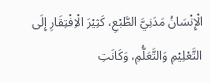الْإِنْسَانُ مَدَنِيَّ الطَّبْعِ، كَثِيْرَ الْاِفْتِقَارِ إِلَى التَّعْلِيْمِ وَالتَّعَلُّمِ، وَكَانَتِ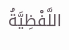اللَّفْظِيَّةُ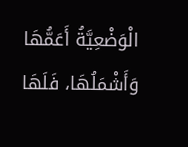الْوَضْعِيَّةُ أَعَمُّهَا وَأَشْمَلُهَا، فَلَهَا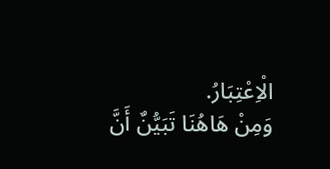الْاِعْتِبَارُ.
وَمِنْ هَاهُنَا تَبَيُّنٌ أَنَّ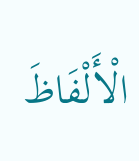الْأَلْفَاظَ